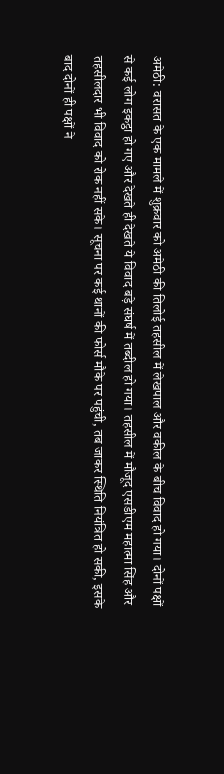अमेठी: वरासत के एक मामले में शुक्रवार को अमेठी की तिलोई तहसील में लेखपाल और वकील के बीच विवाद हो गया। दोनों पक्षों से कई लोग इकट्ठा हो गए और देखते ही देखते ये विवाद बड़े संघर्ष में तब्दील हो गया। तहसील में मौजूद एसडीएम महात्मा सिंह और तहसीलदार भी विवाद को रोक नहीं सके। सूचना पर कई थानों की फोर्स मौके पर पहुंची, तब जाकर स्थिति नियंत्रित हो सकी, इसके बाद दोनों ही पक्षों ने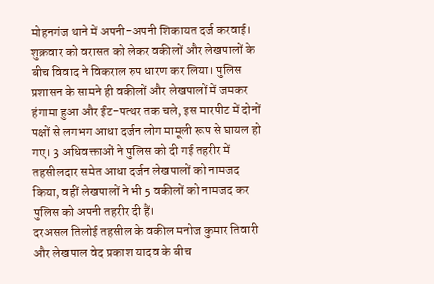मोहनगंज थाने में अपनी-अपनी शिकायत दर्ज करवाई।
शुक्रवार को वरासत को लेकर वकीलों और लेखपालों के बीच विवाद ने विकराल रुप धारण कर लिया। पुलिस प्रशासन के सामने ही वकीलों और लेखपालों में जमकर हंगामा हुआ और ईंट-पत्थर तक चले, इस मारपीट में दोनों पक्षों से लगभग आधा दर्जन लोग मामूली रूप से घायल हो गए। 3 अधिवक्ताओं ने पुलिस को दी गई तहरीर में तहसीलदार समेत आधा दर्जन लेखपालों को नामजद किया, वहीं लेखपालों ने भी 5 वकीलों को नामजद कर पुलिस को अपनी तहरीर दी हैं।
दरअसल तिलोई तहसील के वकील मनोज कुमार तिवारी और लेखपाल वेद प्रकाश यादव के बीच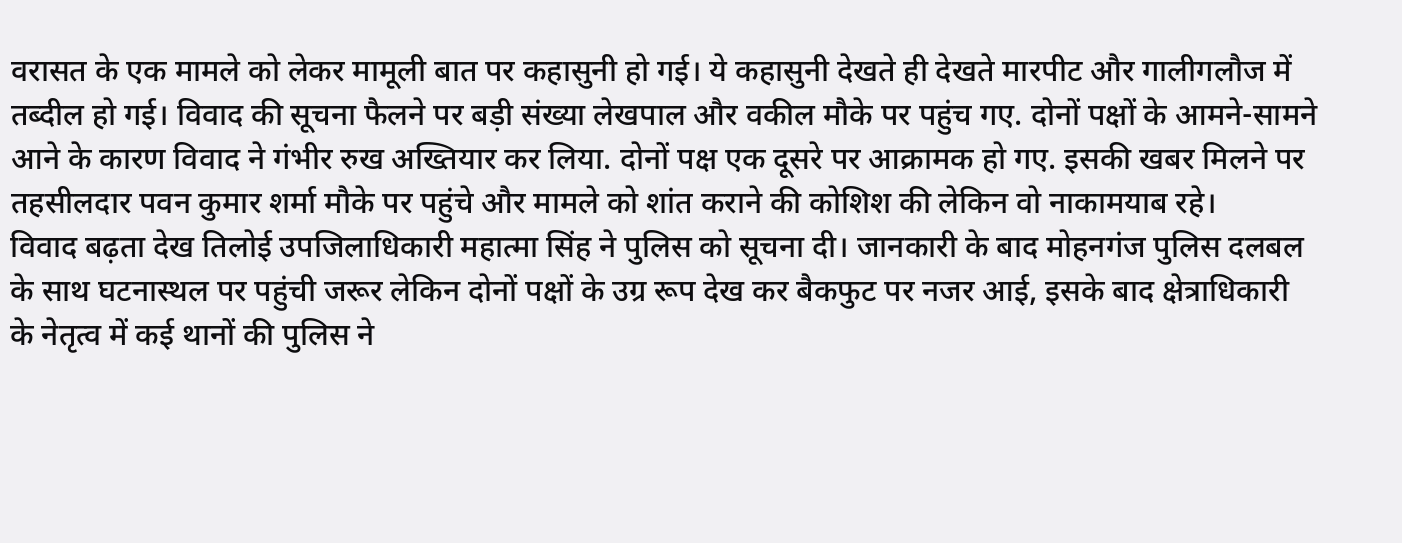वरासत के एक मामले को लेकर मामूली बात पर कहासुनी हो गई। ये कहासुनी देखते ही देखते मारपीट और गालीगलौज में तब्दील हो गई। विवाद की सूचना फैलने पर बड़ी संख्या लेखपाल और वकील मौके पर पहुंच गए. दोनों पक्षों के आमने-सामने आने के कारण विवाद ने गंभीर रुख अख्तियार कर लिया. दोनों पक्ष एक दूसरे पर आक्रामक हो गए. इसकी खबर मिलने पर तहसीलदार पवन कुमार शर्मा मौके पर पहुंचे और मामले को शांत कराने की कोशिश की लेकिन वो नाकामयाब रहे।
विवाद बढ़ता देख तिलोई उपजिलाधिकारी महात्मा सिंह ने पुलिस को सूचना दी। जानकारी के बाद मोहनगंज पुलिस दलबल के साथ घटनास्थल पर पहुंची जरूर लेकिन दोनों पक्षों के उग्र रूप देख कर बैकफुट पर नजर आई, इसके बाद क्षेत्राधिकारी के नेतृत्व में कई थानों की पुलिस ने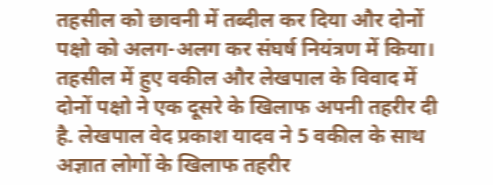तहसील को छावनी में तब्दील कर दिया और दोनों पक्षो को अलग-अलग कर संघर्ष नियंत्रण में किया।
तहसील में हुए वकील और लेखपाल के विवाद में दोनों पक्षो ने एक दूसरे के खिलाफ अपनी तहरीर दी है. लेखपाल वेद प्रकाश यादव ने 5 वकील के साथ अज्ञात लोगों के खिलाफ तहरीर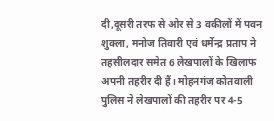दी,दूसरी तरफ से ओर से 3 वकीलों में पवन शुक्ला, मनोज तिवारी एवं धर्मेन्द्र प्रताप ने तहसीलदार समेत 6 लेखपालों के खिलाफ अपनी तहरीर दी हैं। मोहनगंज कोतवाली पुलिस ने लेखपालों की तहरीर पर 4-5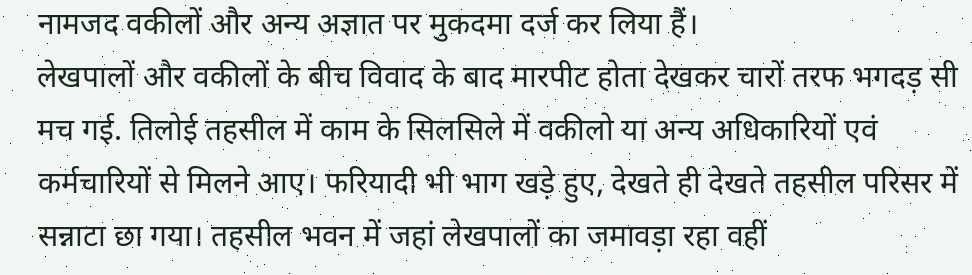नामजद वकीलों और अन्य अज्ञात पर मुकदमा दर्ज कर लिया हैं।
लेखपालों और वकीलों के बीच विवाद के बाद मारपीट होता देखकर चारों तरफ भगदड़ सी मच गई. तिलोई तहसील में काम के सिलसिले में वकीलो या अन्य अधिकारियों एवं कर्मचारियों से मिलने आए। फरियादी भी भाग खड़े हुए, देखते ही देखते तहसील परिसर में सन्नाटा छा गया। तहसील भवन में जहां लेखपालों का जमावड़ा रहा वहीं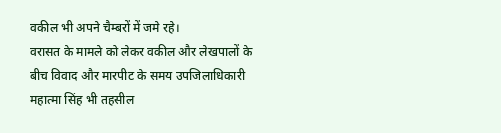वकील भी अपने चैम्बरों में जमे रहे।
वरासत के मामले को लेकर वकील और लेखपालों के बीच विवाद और मारपीट के समय उपजिलाधिकारी महात्मा सिंह भी तहसील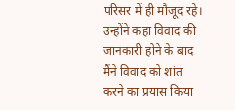परिसर में ही मौजूद रहे। उन्होंने कहा विवाद की जानकारी होने के बाद मैंने विवाद को शांत करने का प्रयास किया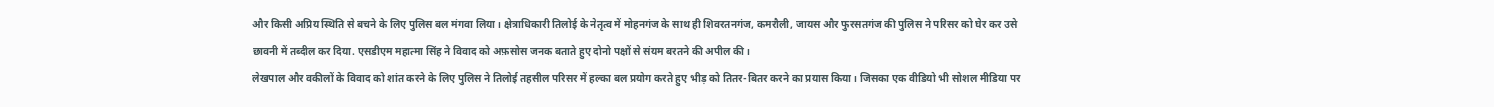और किसी अप्रिय स्थिति से बचने के लिए पुलिस बल मंगवा लिया। क्षेत्राधिकारी तिलोई के नेतृत्व में मोहनगंज के साथ ही शिवरतनगंज, कमरौली, जायस और फुरसतगंज की पुलिस ने परिसर को घेर कर उसे छावनी में तब्दील कर दिया. एसडीएम महात्मा सिंह ने विवाद को अफ़सोस जनक बताते हुए दोनो पक्षों से संयम बरतने की अपील की।
लेखपाल और वकीलों के विवाद को शांत करने के लिए पुलिस ने तिलोई तहसील परिसर में हल्का बल प्रयोग करते हुए भीड़ को तितर-बितर करने का प्रयास किया। जिसका एक वीडियो भी सोशल मीडिया पर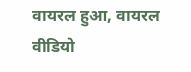वायरल हुआ, वायरल वीडियो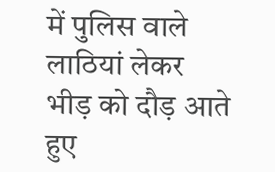में पुलिस वाले लाठियां लेकर भीड़ को दौड़ आते हुए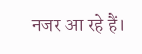नजर आ रहे हैं।